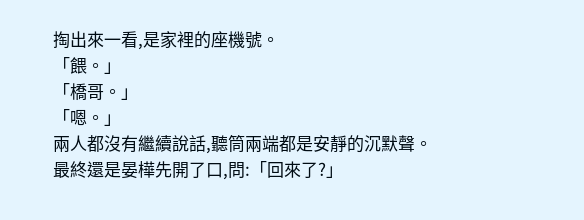掏出來一看,是家裡的座機號。
「餵。」
「橋哥。」
「嗯。」
兩人都沒有繼續說話,聽筒兩端都是安靜的沉默聲。
最終還是晏樺先開了口,問:「回來了?」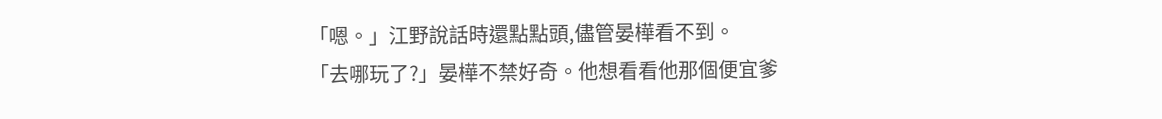「嗯。」江野說話時還點點頭,儘管晏樺看不到。
「去哪玩了?」晏樺不禁好奇。他想看看他那個便宜爹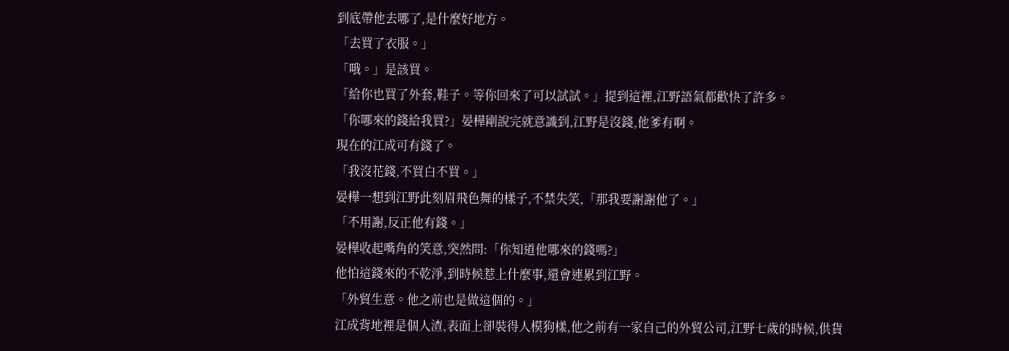到底帶他去哪了,是什麼好地方。
「去買了衣服。」
「哦。」是該買。
「給你也買了外套,鞋子。等你回來了可以試試。」提到這裡,江野語氣都歡快了許多。
「你哪來的錢給我買?」晏樺剛說完就意識到,江野是沒錢,他爹有啊。
現在的江成可有錢了。
「我沒花錢,不買白不買。」
晏樺一想到江野此刻眉飛色舞的樣子,不禁失笑,「那我要謝謝他了。」
「不用謝,反正他有錢。」
晏樺收起嘴角的笑意,突然問:「你知道他哪來的錢嗎?」
他怕這錢來的不乾淨,到時候惹上什麼事,還會連累到江野。
「外貿生意。他之前也是做這個的。」
江成背地裡是個人渣,表面上卻裝得人模狗樣,他之前有一家自己的外貿公司,江野七歲的時候,供貨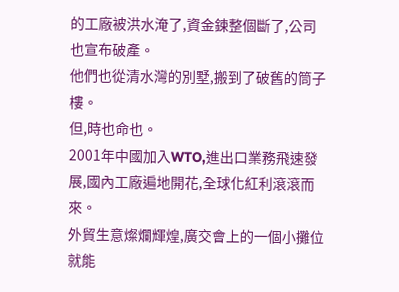的工廠被洪水淹了,資金鍊整個斷了,公司也宣布破產。
他們也從清水灣的別墅,搬到了破舊的筒子樓。
但,時也命也。
2001年中國加入WTO,進出口業務飛速發展,國內工廠遍地開花,全球化紅利滾滾而來。
外貿生意燦爛輝煌,廣交會上的一個小攤位就能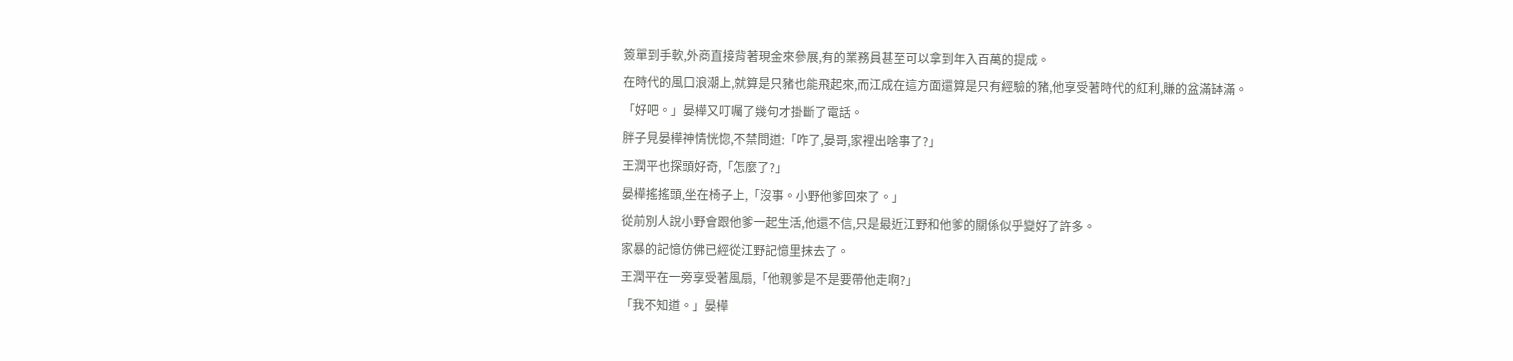簽單到手軟,外商直接背著現金來參展,有的業務員甚至可以拿到年入百萬的提成。
在時代的風口浪潮上,就算是只豬也能飛起來,而江成在這方面還算是只有經驗的豬,他享受著時代的紅利,賺的盆滿缽滿。
「好吧。」晏樺又叮囑了幾句才掛斷了電話。
胖子見晏樺神情恍惚,不禁問道:「咋了,晏哥,家裡出啥事了?」
王潤平也探頭好奇,「怎麼了?」
晏樺搖搖頭,坐在椅子上,「沒事。小野他爹回來了。」
從前別人說小野會跟他爹一起生活,他還不信,只是最近江野和他爹的關係似乎變好了許多。
家暴的記憶仿佛已經從江野記憶里抹去了。
王潤平在一旁享受著風扇,「他親爹是不是要帶他走啊?」
「我不知道。」晏樺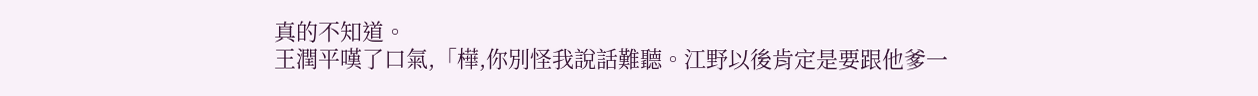真的不知道。
王潤平嘆了口氣,「樺,你別怪我說話難聽。江野以後肯定是要跟他爹一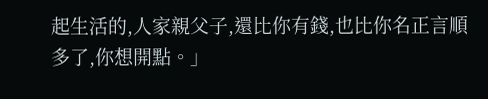起生活的,人家親父子,還比你有錢,也比你名正言順多了,你想開點。」